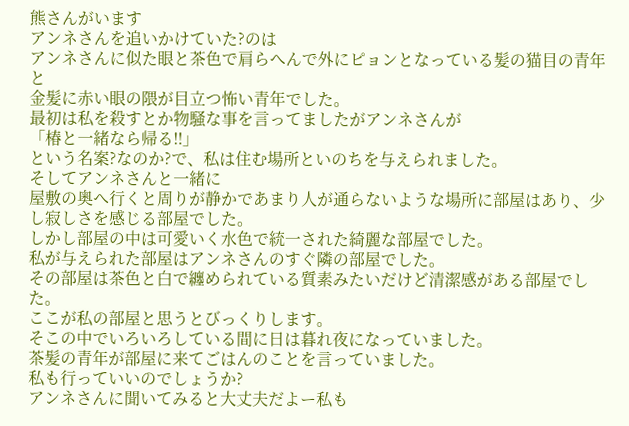熊さんがいます
アンネさんを追いかけていた?のは
アンネさんに似た眼と茶色で肩らへんで外にピョンとなっている髪の猫目の青年と
金髪に赤い眼の隈が目立つ怖い青年でした。
最初は私を殺すとか物騒な事を言ってましたがアンネさんが
「椿と一緒なら帰る‼」
という名案?なのか?で、私は住む場所といのちを与えられました。
そしてアンネさんと一緒に
屋敷の奥へ行くと周りが静かであまり人が通らないような場所に部屋はあり、少し寂しさを感じる部屋でした。
しかし部屋の中は可愛いく水色で統一された綺麗な部屋でした。
私が与えられた部屋はアンネさんのすぐ隣の部屋でした。
その部屋は茶色と白で纏められている質素みたいだけど清潔感がある部屋でした。
ここが私の部屋と思うとびっくりします。
そこの中でいろいろしている間に日は暮れ夜になっていました。
茶髪の青年が部屋に来てごはんのことを言っていました。
私も行っていいのでしょうか?
アンネさんに聞いてみると大丈夫だよー私も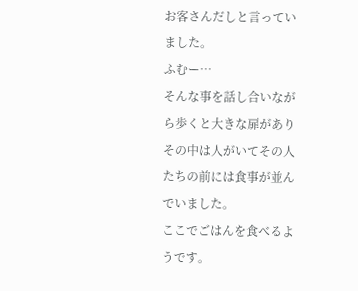お客さんだしと言っていました。
ふむー…
そんな事を話し合いながら歩くと大きな扉がありその中は人がいてその人たちの前には食事が並んでいました。
ここでごはんを食べるようです。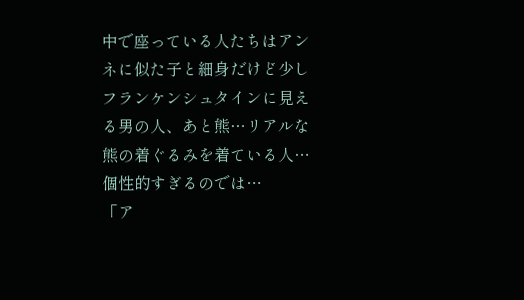中で座っている人たちはアンネに似た子と細身だけど少しフランケンシュタインに見える男の人、あと熊…リアルな熊の着ぐるみを着ている人…
個性的すぎるのでは…
「ア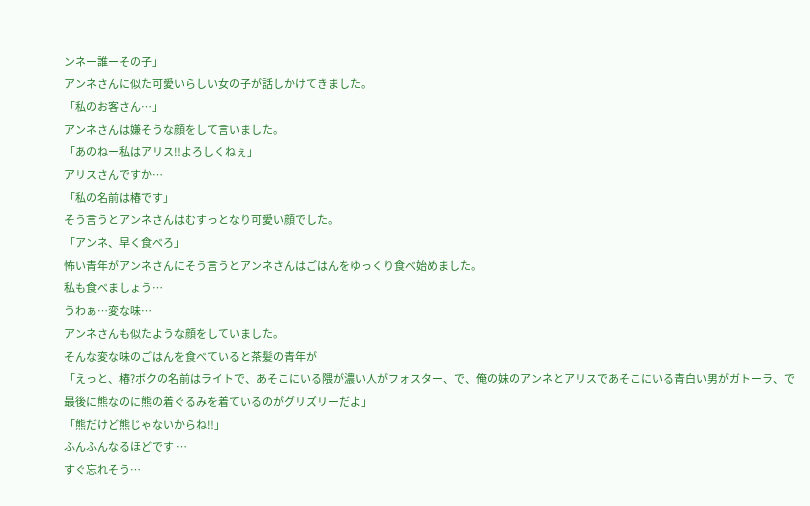ンネー誰ーその子」
アンネさんに似た可愛いらしい女の子が話しかけてきました。
「私のお客さん…」
アンネさんは嫌そうな顔をして言いました。
「あのねー私はアリス‼よろしくねぇ」
アリスさんですか…
「私の名前は椿です」
そう言うとアンネさんはむすっとなり可愛い顔でした。
「アンネ、早く食べろ」
怖い青年がアンネさんにそう言うとアンネさんはごはんをゆっくり食べ始めました。
私も食べましょう…
うわぁ…変な味…
アンネさんも似たような顔をしていました。
そんな変な味のごはんを食べていると茶髪の青年が
「えっと、椿?ボクの名前はライトで、あそこにいる隈が濃い人がフォスター、で、俺の妹のアンネとアリスであそこにいる青白い男がガトーラ、で最後に熊なのに熊の着ぐるみを着ているのがグリズリーだよ」
「熊だけど熊じゃないからね‼」
ふんふんなるほどです …
すぐ忘れそう…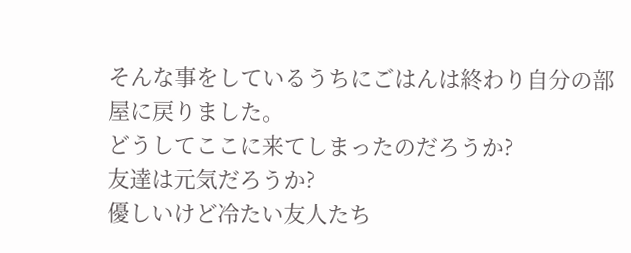そんな事をしているうちにごはんは終わり自分の部屋に戻りました。
どうしてここに来てしまったのだろうか?
友達は元気だろうか?
優しいけど冷たい友人たち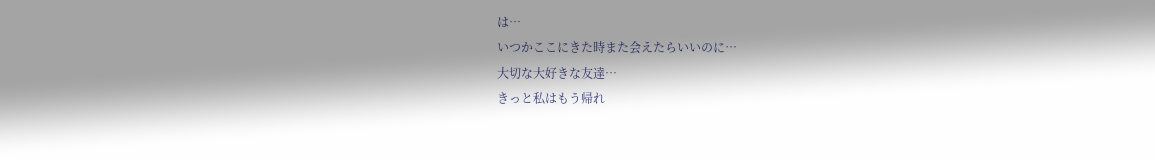は…
いつかここにきた時また会えたらいいのに…
大切な大好きな友達…
きっと私はもう帰れ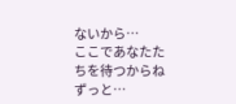ないから…
ここであなたたちを待つからね
ずっと…